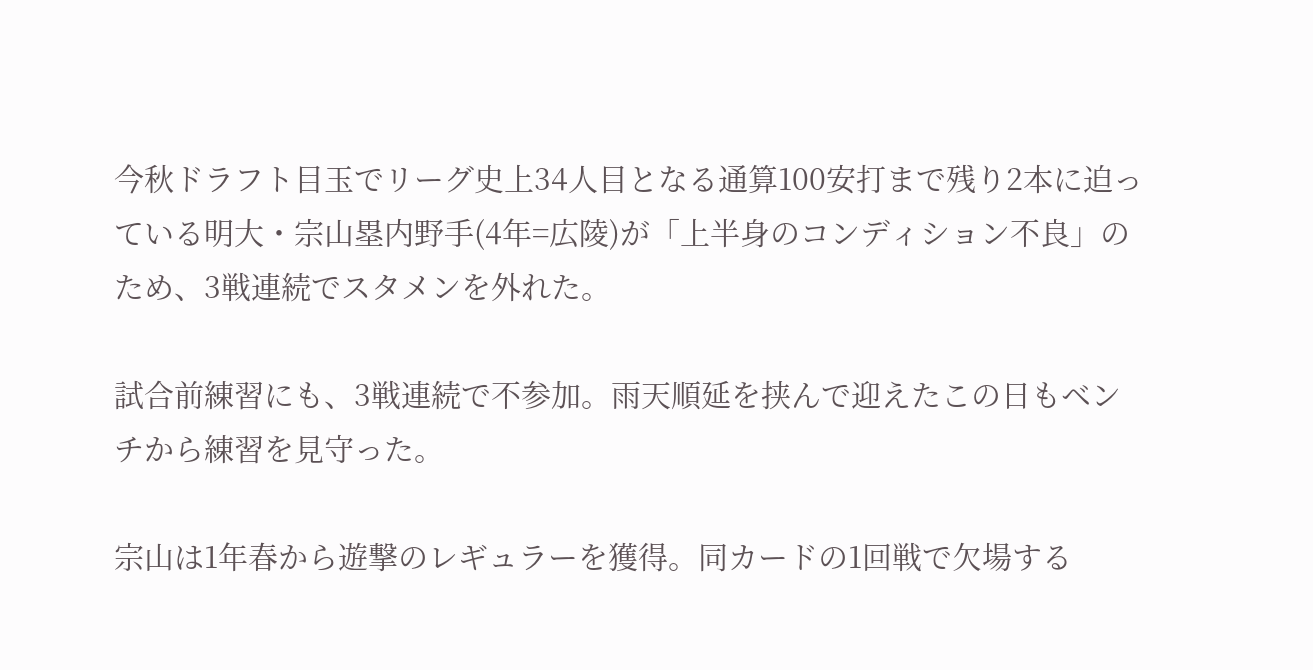今秋ドラフト目玉でリーグ史上34人目となる通算100安打まで残り2本に迫っている明大・宗山塁内野手(4年=広陵)が「上半身のコンディション不良」のため、3戦連続でスタメンを外れた。

試合前練習にも、3戦連続で不参加。雨天順延を挟んで迎えたこの日もベンチから練習を見守った。

宗山は1年春から遊撃のレギュラーを獲得。同カードの1回戦で欠場する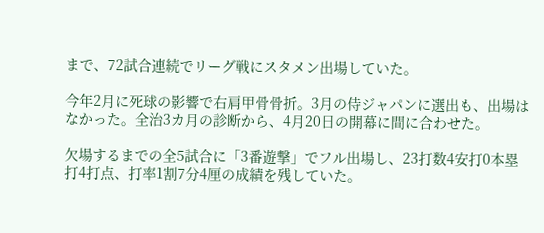まで、72試合連続でリーグ戦にスタメン出場していた。

今年2月に死球の影響で右肩甲骨骨折。3月の侍ジャパンに選出も、出場はなかった。全治3カ月の診断から、4月20日の開幕に間に合わせた。

欠場するまでの全5試合に「3番遊撃」でフル出場し、23打数4安打0本塁打4打点、打率1割7分4厘の成績を残していた。